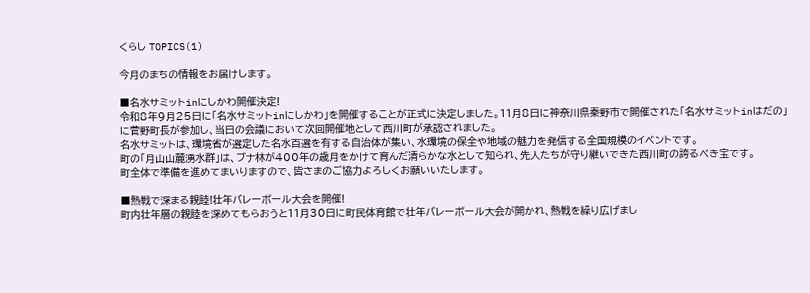くらし TOPICS(1)

今月のまちの情報をお届けします。

■名水サミットinにしかわ開催決定!
令和8年9月25日に「名水サミットinにしかわ」を開催することが正式に決定しました。11月8日に神奈川県秦野市で開催された「名水サミットinはだの」に菅野町長が参加し、当日の会議において次回開催地として西川町が承認されました。
名水サミットは、環境省が選定した名水百選を有する自治体が集い、水環境の保全や地域の魅力を発信する全国規模のイベントです。
町の「月山山麓湧水群」は、ブナ林が400年の歳月をかけて育んだ清らかな水として知られ、先人たちが守り継いできた西川町の誇るべき宝です。
町全体で準備を進めてまいりますので、皆さまのご協力よろしくお願いいたします。

■熱戦で深まる親睦!壮年バレーボール大会を開催!
町内壮年層の親睦を深めてもらおうと11月30日に町民体育館で壮年バレーボール大会が開かれ、熱戦を繰り広げまし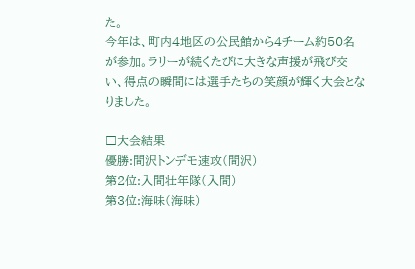た。
今年は、町内4地区の公民館から4チーム約50名が参加。ラリーが続くたびに大きな声援が飛び交い、得点の瞬間には選手たちの笑顔が輝く大会となりました。

□大会結果
優勝:間沢トンデモ速攻(間沢)
第2位:入間壮年隊(入間)
第3位:海味(海味)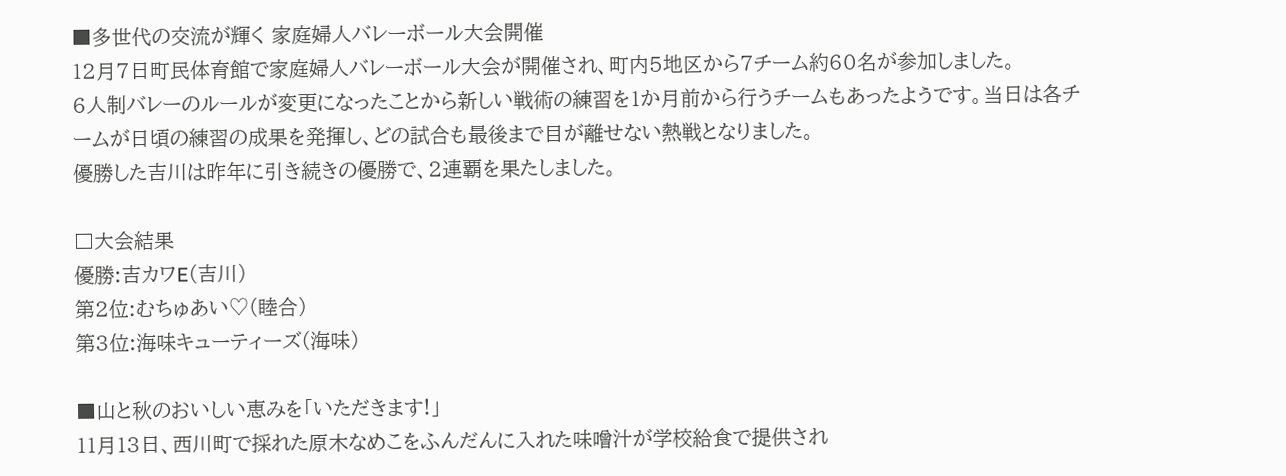■多世代の交流が輝く 家庭婦人バレーボール大会開催
12月7日町民体育館で家庭婦人バレーボール大会が開催され、町内5地区から7チーム約60名が参加しました。
6人制バレーのルールが変更になったことから新しい戦術の練習を1か月前から行うチームもあったようです。当日は各チームが日頃の練習の成果を発揮し、どの試合も最後まで目が離せない熱戦となりました。
優勝した吉川は昨年に引き続きの優勝で、2連覇を果たしました。

□大会結果
優勝:吉カワE(吉川)
第2位:むちゅあい♡(睦合)
第3位:海味キューティーズ(海味)

■山と秋のおいしい恵みを「いただきます!」
11月13日、西川町で採れた原木なめこをふんだんに入れた味噌汁が学校給食で提供され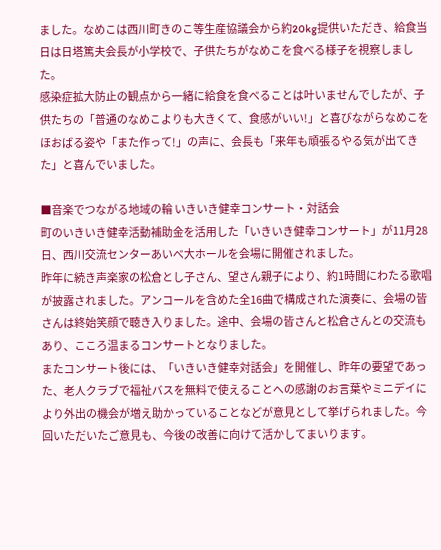ました。なめこは西川町きのこ等生産協議会から約20kg提供いただき、給食当日は日塔篤夫会長が小学校で、子供たちがなめこを食べる様子を視察しました。
感染症拡大防止の観点から一緒に給食を食べることは叶いませんでしたが、子供たちの「普通のなめこよりも大きくて、食感がいい!」と喜びながらなめこをほおばる姿や「また作って!」の声に、会長も「来年も頑張るやる気が出てきた」と喜んでいました。

■音楽でつながる地域の輪 いきいき健幸コンサート・対話会
町のいきいき健幸活動補助金を活用した「いきいき健幸コンサート」が11月28日、西川交流センターあいべ大ホールを会場に開催されました。
昨年に続き声楽家の松倉とし子さん、望さん親子により、約1時間にわたる歌唱が披露されました。アンコールを含めた全16曲で構成された演奏に、会場の皆さんは終始笑顔で聴き入りました。途中、会場の皆さんと松倉さんとの交流もあり、こころ温まるコンサートとなりました。
またコンサート後には、「いきいき健幸対話会」を開催し、昨年の要望であった、老人クラブで福祉バスを無料で使えることへの感謝のお言葉やミニデイにより外出の機会が増え助かっていることなどが意見として挙げられました。今回いただいたご意見も、今後の改善に向けて活かしてまいります。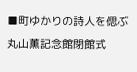■町ゆかりの詩人を偲ぶ 丸山薫記念館閉館式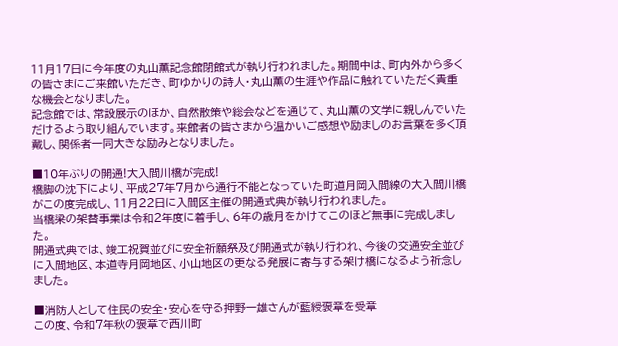11月17日に今年度の丸山薫記念館閉館式が執り行われました。期間中は、町内外から多くの皆さまにご来館いただき、町ゆかりの詩人・丸山薫の生涯や作品に触れていただく貴重な機会となりました。
記念館では、常設展示のほか、自然散策や総会などを通じて、丸山薫の文学に親しんでいただけるよう取り組んでいます。来館者の皆さまから温かいご感想や励ましのお言葉を多く頂戴し、関係者一同大きな励みとなりました。

■10年ぶりの開通!大入間川橋が完成!
橋脚の沈下により、平成27年7月から通行不能となっていた町道月岡入間線の大入間川橋がこの度完成し、11月22日に入間区主催の開通式典が執り行われました。
当橋梁の架替事業は令和2年度に着手し、6年の歳月をかけてこのほど無事に完成しました。
開通式典では、竣工祝賀並びに安全祈願祭及び開通式が執り行われ、今後の交通安全並びに入間地区、本道寺月岡地区、小山地区の更なる発展に寄与する架け橋になるよう祈念しました。

■消防人として住民の安全・安心を守る押野一雄さんが藍綬褒章を受章
この度、令和7年秋の褒章で西川町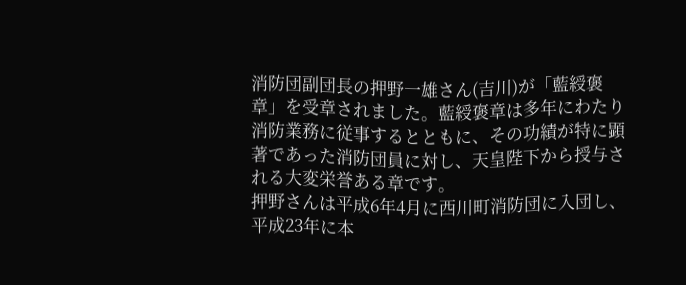消防団副団長の押野一雄さん(吉川)が「藍綬褒章」を受章されました。藍綬褒章は多年にわたり消防業務に従事するとともに、その功績が特に顕著であった消防団員に対し、天皇陛下から授与される大変栄誉ある章です。
押野さんは平成6年4月に西川町消防団に入団し、平成23年に本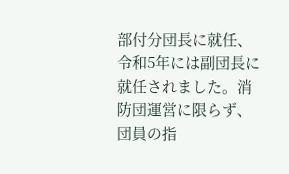部付分団長に就任、令和5年には副団長に就任されました。消防団運営に限らず、団員の指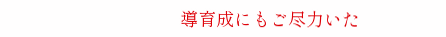導育成にもご尽力いた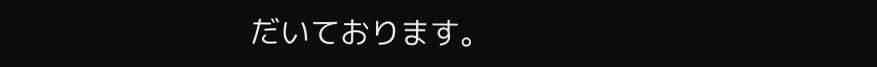だいております。